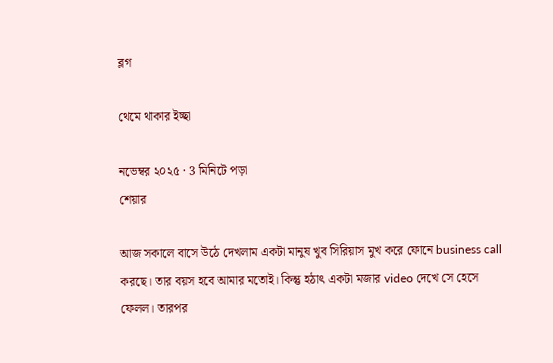ব্লগ

থেমে থাকার ইচ্ছা

নভেম্বর ২০২৫ · 3 মিনিটে পড়া
শেয়ার

আজ সকালে বাসে উঠে দেখলাম একটা মানুষ খুব সিরিয়াস মুখ করে ফোনে business call করছে। তার বয়স হবে আমার মতোই। কিন্তু হঠাৎ একটা মজার video দেখে সে হেসে ফেলল। তারপর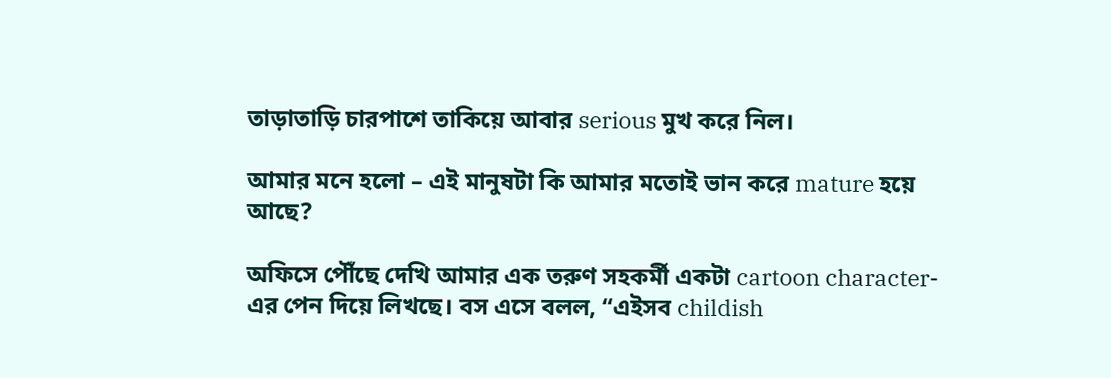তাড়াতাড়ি চারপাশে তাকিয়ে আবার serious মুখ করে নিল।

আমার মনে হলো – এই মানুষটা কি আমার মতোই ভান করে mature হয়ে আছে?

অফিসে পৌঁছে দেখি আমার এক তরুণ সহকর্মী একটা cartoon character-এর পেন দিয়ে লিখছে। বস এসে বলল, “এইসব childish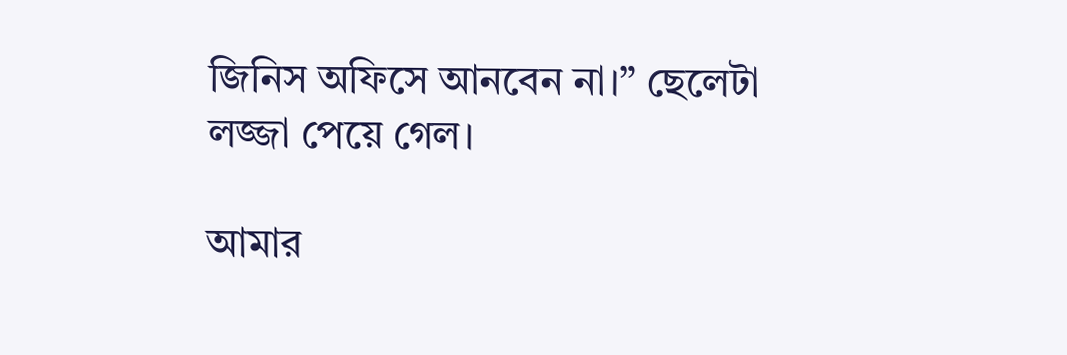জিনিস অফিসে আনবেন না।” ছেলেটা লজ্জা পেয়ে গেল।

আমার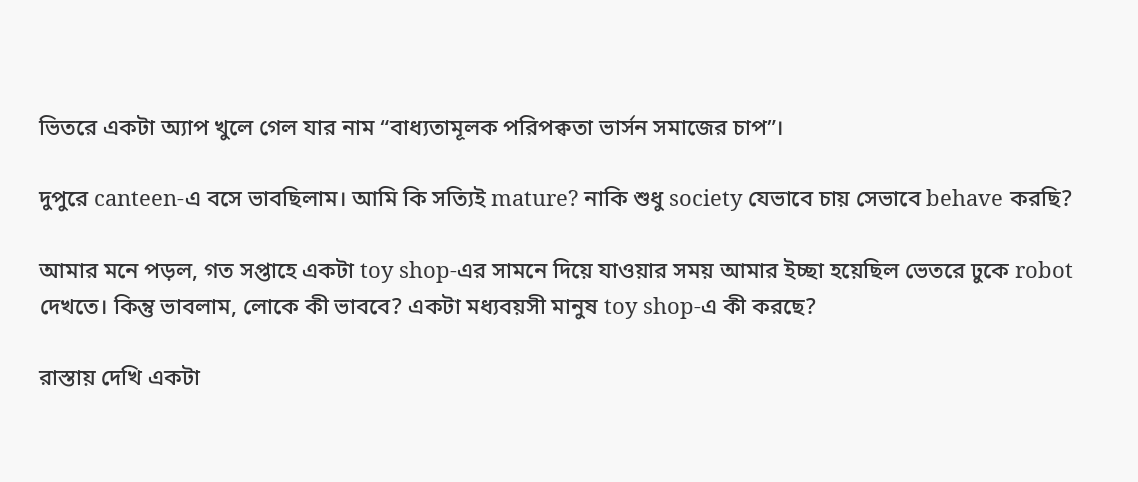ভিতরে একটা অ্যাপ খুলে গেল যার নাম “বাধ্যতামূলক পরিপক্বতা ভার্সন সমাজের চাপ”।

দুপুরে canteen-এ বসে ভাবছিলাম। আমি কি সত্যিই mature? নাকি শুধু society যেভাবে চায় সেভাবে behave করছি?

আমার মনে পড়ল, গত সপ্তাহে একটা toy shop-এর সামনে দিয়ে যাওয়ার সময় আমার ইচ্ছা হয়েছিল ভেতরে ঢুকে robot দেখতে। কিন্তু ভাবলাম, লোকে কী ভাববে? একটা মধ্যবয়সী মানুষ toy shop-এ কী করছে?

রাস্তায় দেখি একটা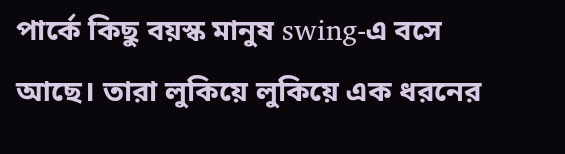পার্কে কিছু বয়স্ক মানুষ swing-এ বসে আছে। তারা লুকিয়ে লুকিয়ে এক ধরনের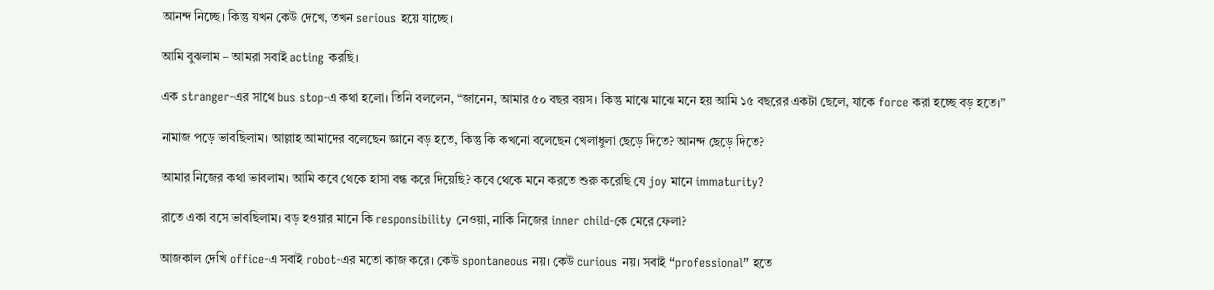আনন্দ নিচ্ছে। কিন্তু যখন কেউ দেখে, তখন serious হয়ে যাচ্ছে।

আমি বুঝলাম – আমরা সবাই acting করছি।

এক stranger-এর সাথে bus stop-এ কথা হলো। তিনি বললেন, “জানেন, আমার ৫০ বছর বয়স। কিন্তু মাঝে মাঝে মনে হয় আমি ১৫ বছরের একটা ছেলে, যাকে force করা হচ্ছে বড় হতে।”

নামাজ পড়ে ভাবছিলাম। আল্লাহ আমাদের বলেছেন জ্ঞানে বড় হতে, কিন্তু কি কখনো বলেছেন খেলাধুলা ছেড়ে দিতে? আনন্দ ছেড়ে দিতে?

আমার নিজের কথা ভাবলাম। আমি কবে থেকে হাসা বন্ধ করে দিয়েছি? কবে থেকে মনে করতে শুরু করেছি যে joy মানে immaturity?

রাতে একা বসে ভাবছিলাম। বড় হওয়ার মানে কি responsibility নেওয়া, নাকি নিজের inner child-কে মেরে ফেলা?

আজকাল দেখি office-এ সবাই robot-এর মতো কাজ করে। কেউ spontaneous নয়। কেউ curious নয়। সবাই “professional” হতে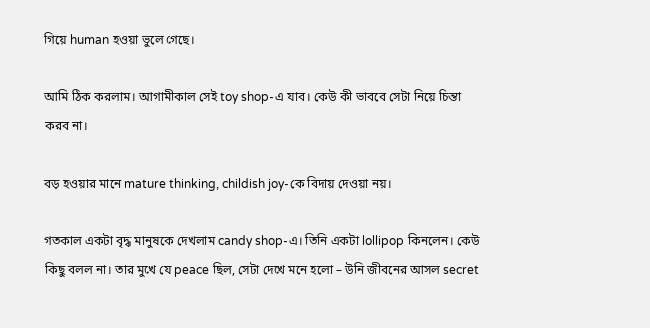গিয়ে human হওয়া ভুলে গেছে।

আমি ঠিক করলাম। আগামীকাল সেই toy shop-এ যাব। কেউ কী ভাববে সেটা নিয়ে চিন্তা করব না।

বড় হওয়ার মানে mature thinking, childish joy-কে বিদায় দেওয়া নয়।

গতকাল একটা বৃদ্ধ মানুষকে দেখলাম candy shop-এ। তিনি একটা lollipop কিনলেন। কেউ কিছু বলল না। তার মুখে যে peace ছিল, সেটা দেখে মনে হলো – উনি জীবনের আসল secret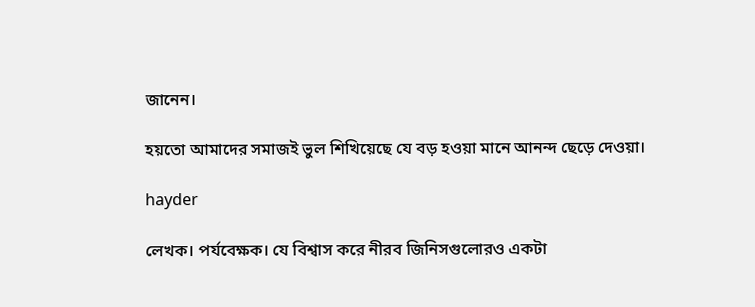জানেন।

হয়তো আমাদের সমাজই ভুল শিখিয়েছে যে বড় হওয়া মানে আনন্দ ছেড়ে দেওয়া।

hayder

লেখক। পর্যবেক্ষক। যে বিশ্বাস করে নীরব জিনিসগুলোরও একটা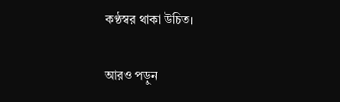কণ্ঠস্বর থাকা উচিত।

আরও পড়ুন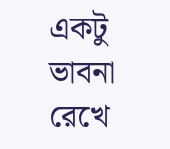একটু ভাবনা রেখে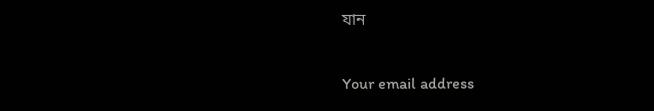যান

Your email address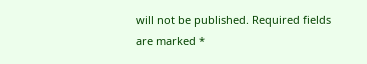will not be published. Required fields are marked *